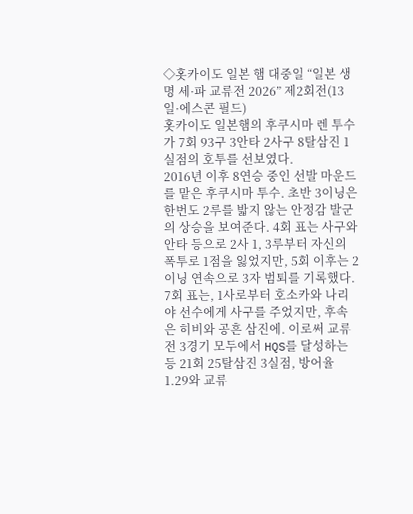◇홋카이도 일본 햄 대중일 “일본 생명 세·파 교류전 2026” 제2회전(13일·에스콘 필드)
홋카이도 일본햄의 후쿠시마 렌 투수가 7회 93구 3안타 2사구 8탈삼진 1실점의 호투를 선보였다.
2016년 이후 8연승 중인 선발 마운드를 맡은 후쿠시마 투수. 초반 3이닝은 한번도 2루를 밟지 않는 안정감 발군의 상승을 보여준다. 4회 표는 사구와 안타 등으로 2사 1, 3루부터 자신의 폭투로 1점을 잃었지만, 5회 이후는 2이닝 연속으로 3자 범퇴를 기록했다.
7회 표는, 1사로부터 호소카와 나리야 선수에게 사구를 주었지만, 후속은 히비와 공흔 삼진에. 이로써 교류전 3경기 모두에서 HQS를 달성하는 등 21회 25탈삼진 3실점, 방어율 1.29와 교류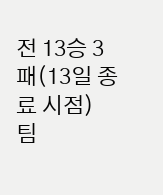전 13승 3패(13일 종료 시점) 팀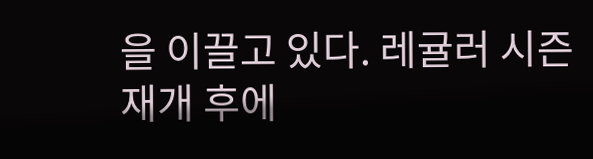을 이끌고 있다. 레귤러 시즌 재개 후에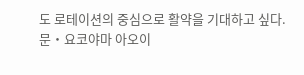도 로테이션의 중심으로 활약을 기대하고 싶다.
문・요코야마 아오이